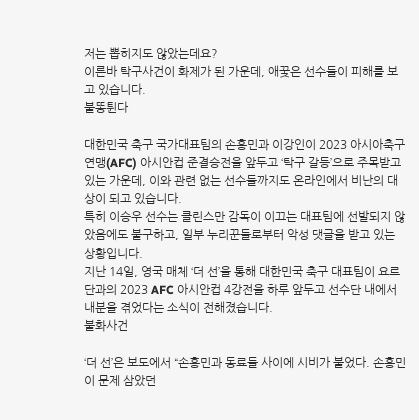저는 뽑히지도 않았는데요?
이른바 탁구사건이 화제가 된 가운데, 애꿎은 선수들이 피해를 보고 있습니다.
불똥튄다

대한민국 축구 국가대표팀의 손흥민과 이강인이 2023 아시아축구연맹(AFC) 아시안컵 준결승전을 앞두고 ‘탁구 갈등’으로 주목받고 있는 가운데, 이와 관련 없는 선수들까지도 온라인에서 비난의 대상이 되고 있습니다.
특히 이승우 선수는 클린스만 감독이 이끄는 대표팀에 선발되지 않았음에도 불구하고, 일부 누리꾼들로부터 악성 댓글을 받고 있는 상황입니다.
지난 14일, 영국 매체 ‘더 선’을 통해 대한민국 축구 대표팀이 요르단과의 2023 AFC 아시안컵 4강전을 하루 앞두고 선수단 내에서 내분을 겪었다는 소식이 전해졌습니다.
불화사건

‘더 선’은 보도에서 “손흥민과 동료들 사이에 시비가 붙었다. 손흥민이 문제 삼았던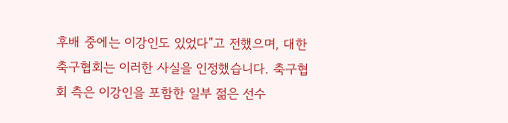후배 중에는 이강인도 있었다”고 전했으며, 대한축구협회는 이러한 사실을 인정했습니다. 축구협회 측은 이강인을 포함한 일부 젊은 선수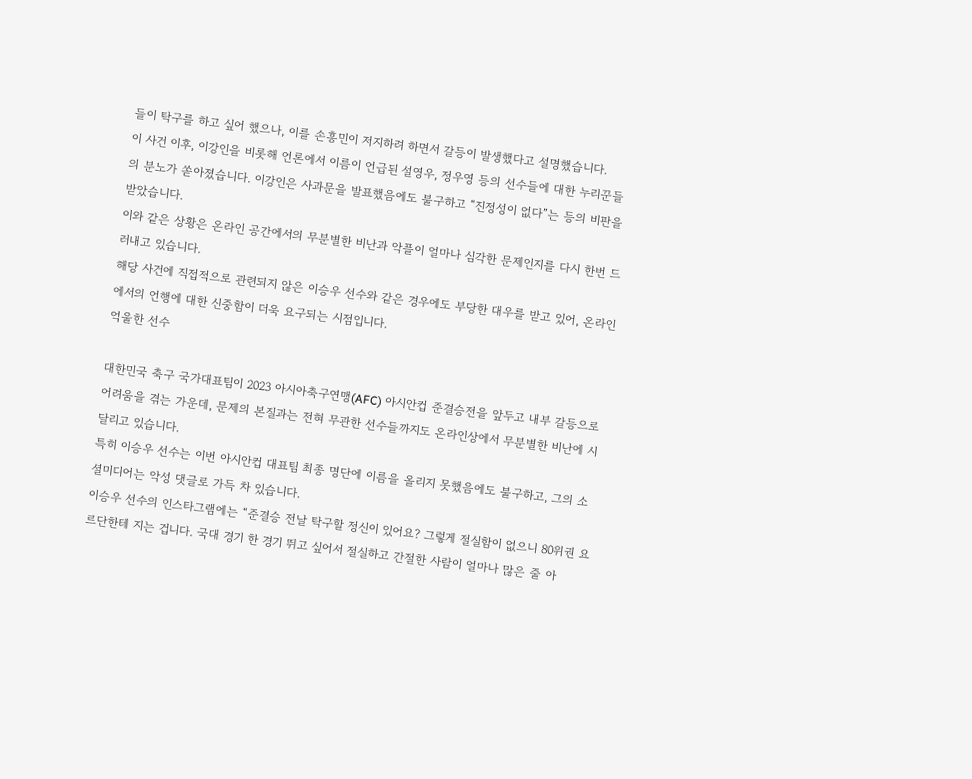들이 탁구를 하고 싶어 했으나, 이를 손흥민이 저지하려 하면서 갈등이 발생했다고 설명했습니다.
이 사건 이후, 이강인을 비롯해 언론에서 이름이 언급된 설영우, 정우영 등의 선수들에 대한 누리꾼들의 분노가 쏟아졌습니다. 이강인은 사과문을 발표했음에도 불구하고 “진정성이 없다”는 등의 비판을 받았습니다.
이와 같은 상황은 온라인 공간에서의 무분별한 비난과 악플이 얼마나 심각한 문제인지를 다시 한번 드러내고 있습니다.
해당 사건에 직접적으로 관련되지 않은 이승우 선수와 같은 경우에도 부당한 대우를 받고 있어, 온라인에서의 언행에 대한 신중함이 더욱 요구되는 시점입니다.
억울한 선수

대한민국 축구 국가대표팀이 2023 아시아축구연맹(AFC) 아시안컵 준결승전을 앞두고 내부 갈등으로 어려움을 겪는 가운데, 문제의 본질과는 전혀 무관한 선수들까지도 온라인상에서 무분별한 비난에 시달리고 있습니다.
특히 이승우 선수는 이번 아시안컵 대표팀 최종 명단에 이름을 올리지 못했음에도 불구하고, 그의 소셜미디어는 악성 댓글로 가득 차 있습니다.
이승우 선수의 인스타그램에는 “준결승 전날 탁구할 정신이 있어요? 그렇게 절실함이 없으니 80위권 요르단한테 지는 겁니다. 국대 경기 한 경기 뛰고 싶어서 절실하고 간절한 사람이 얼마나 많은 줄 아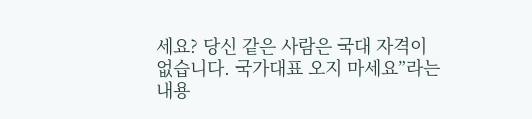세요? 당신 같은 사람은 국대 자격이 없습니다. 국가대표 오지 마세요”라는 내용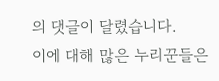의 댓글이 달렸습니다.
이에 대해 많은 누리꾼들은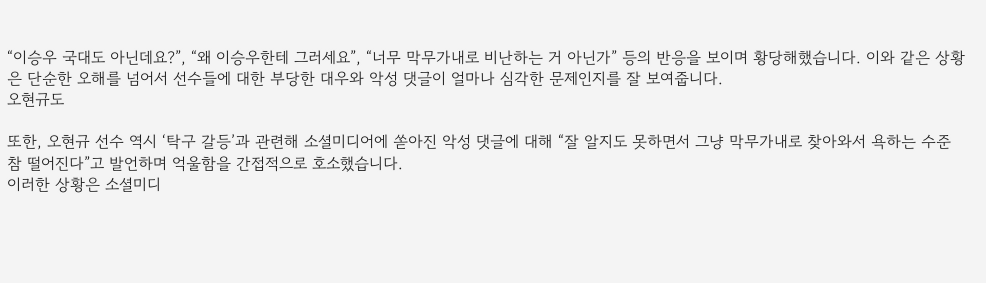“이승우 국대도 아닌데요?”, “왜 이승우한테 그러세요”, “너무 막무가내로 비난하는 거 아닌가” 등의 반응을 보이며 황당해했습니다. 이와 같은 상황은 단순한 오해를 넘어서 선수들에 대한 부당한 대우와 악성 댓글이 얼마나 심각한 문제인지를 잘 보여줍니다.
오현규도

또한, 오현규 선수 역시 ‘탁구 갈등’과 관련해 소셜미디어에 쏟아진 악성 댓글에 대해 “잘 알지도 못하면서 그냥 막무가내로 찾아와서 욕하는 수준 참 떨어진다”고 발언하며 억울함을 간접적으로 호소했습니다.
이러한 상황은 소셜미디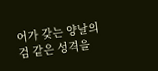어가 갖는 양날의 검 같은 성격을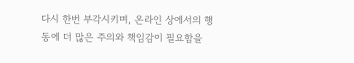다시 한번 부각시키며, 온라인 상에서의 행동에 더 많은 주의와 책임감이 필요함을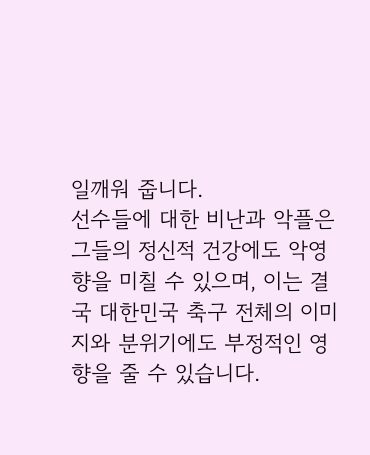일깨워 줍니다.
선수들에 대한 비난과 악플은 그들의 정신적 건강에도 악영향을 미칠 수 있으며, 이는 결국 대한민국 축구 전체의 이미지와 분위기에도 부정적인 영향을 줄 수 있습니다.